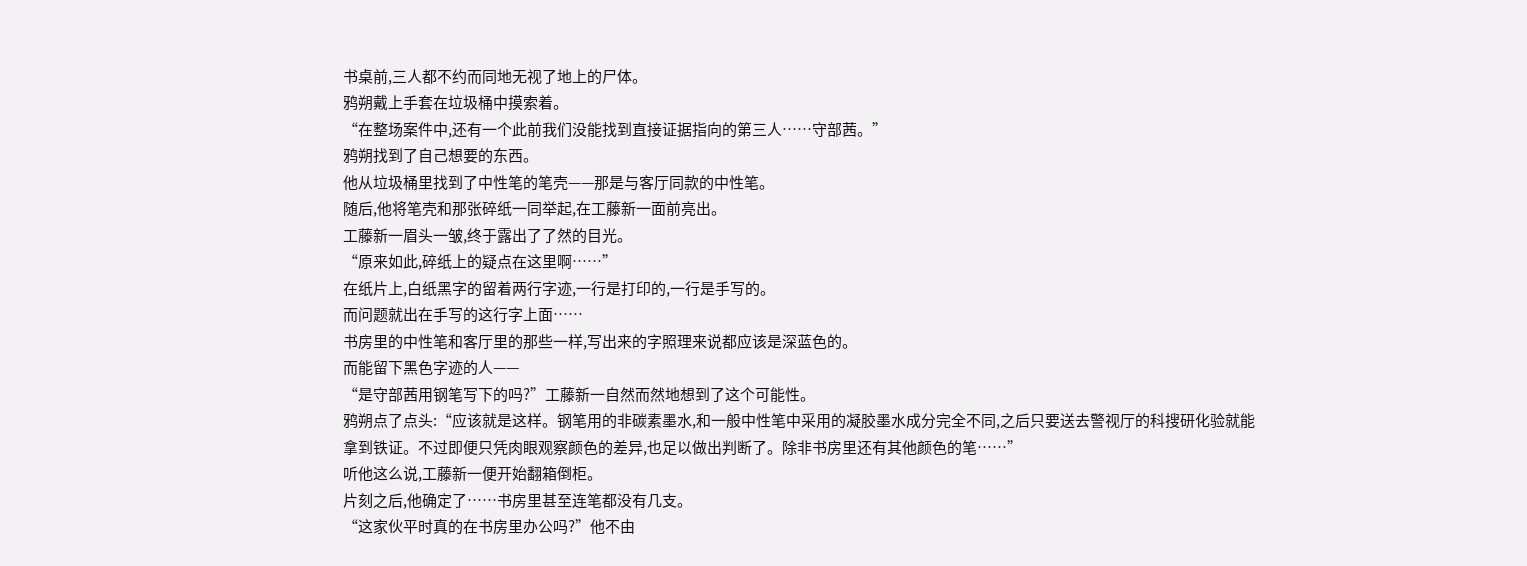书桌前,三人都不约而同地无视了地上的尸体。
鸦朔戴上手套在垃圾桶中摸索着。
“在整场案件中,还有一个此前我们没能找到直接证据指向的第三人……守部茜。”
鸦朔找到了自己想要的东西。
他从垃圾桶里找到了中性笔的笔壳——那是与客厅同款的中性笔。
随后,他将笔壳和那张碎纸一同举起,在工藤新一面前亮出。
工藤新一眉头一皱,终于露出了了然的目光。
“原来如此,碎纸上的疑点在这里啊……”
在纸片上,白纸黑字的留着两行字迹,一行是打印的,一行是手写的。
而问题就出在手写的这行字上面……
书房里的中性笔和客厅里的那些一样,写出来的字照理来说都应该是深蓝色的。
而能留下黑色字迹的人——
“是守部茜用钢笔写下的吗?”工藤新一自然而然地想到了这个可能性。
鸦朔点了点头:“应该就是这样。钢笔用的非碳素墨水,和一般中性笔中采用的凝胶墨水成分完全不同,之后只要送去警视厅的科搜研化验就能拿到铁证。不过即便只凭肉眼观察颜色的差异,也足以做出判断了。除非书房里还有其他颜色的笔……”
听他这么说,工藤新一便开始翻箱倒柜。
片刻之后,他确定了……书房里甚至连笔都没有几支。
“这家伙平时真的在书房里办公吗?”他不由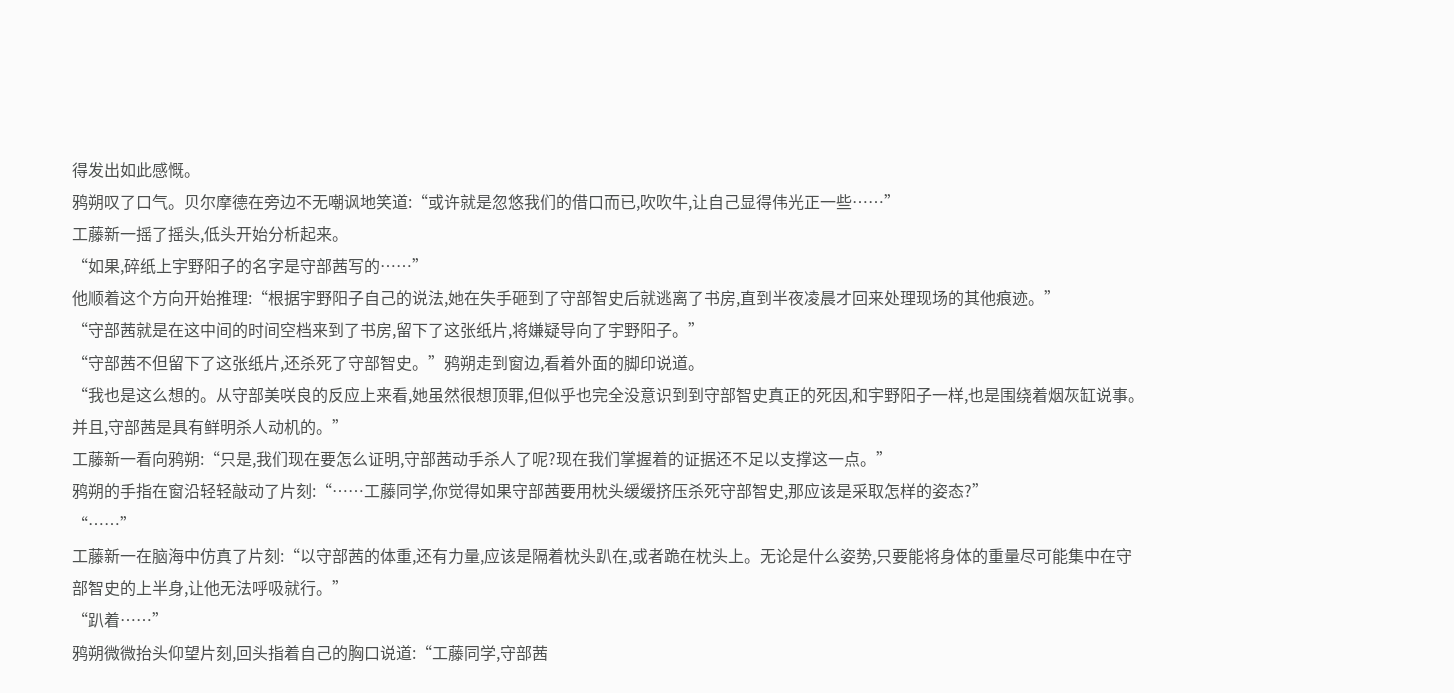得发出如此感慨。
鸦朔叹了口气。贝尔摩德在旁边不无嘲讽地笑道:“或许就是忽悠我们的借口而已,吹吹牛,让自己显得伟光正一些……”
工藤新一摇了摇头,低头开始分析起来。
“如果,碎纸上宇野阳子的名字是守部茜写的……”
他顺着这个方向开始推理:“根据宇野阳子自己的说法,她在失手砸到了守部智史后就逃离了书房,直到半夜凌晨才回来处理现场的其他痕迹。”
“守部茜就是在这中间的时间空档来到了书房,留下了这张纸片,将嫌疑导向了宇野阳子。”
“守部茜不但留下了这张纸片,还杀死了守部智史。”鸦朔走到窗边,看着外面的脚印说道。
“我也是这么想的。从守部美咲良的反应上来看,她虽然很想顶罪,但似乎也完全没意识到到守部智史真正的死因,和宇野阳子一样,也是围绕着烟灰缸说事。并且,守部茜是具有鲜明杀人动机的。”
工藤新一看向鸦朔:“只是,我们现在要怎么证明,守部茜动手杀人了呢?现在我们掌握着的证据还不足以支撑这一点。”
鸦朔的手指在窗沿轻轻敲动了片刻:“……工藤同学,你觉得如果守部茜要用枕头缓缓挤压杀死守部智史,那应该是采取怎样的姿态?”
“……”
工藤新一在脑海中仿真了片刻:“以守部茜的体重,还有力量,应该是隔着枕头趴在,或者跪在枕头上。无论是什么姿势,只要能将身体的重量尽可能集中在守部智史的上半身,让他无法呼吸就行。”
“趴着……”
鸦朔微微抬头仰望片刻,回头指着自己的胸口说道:“工藤同学,守部茜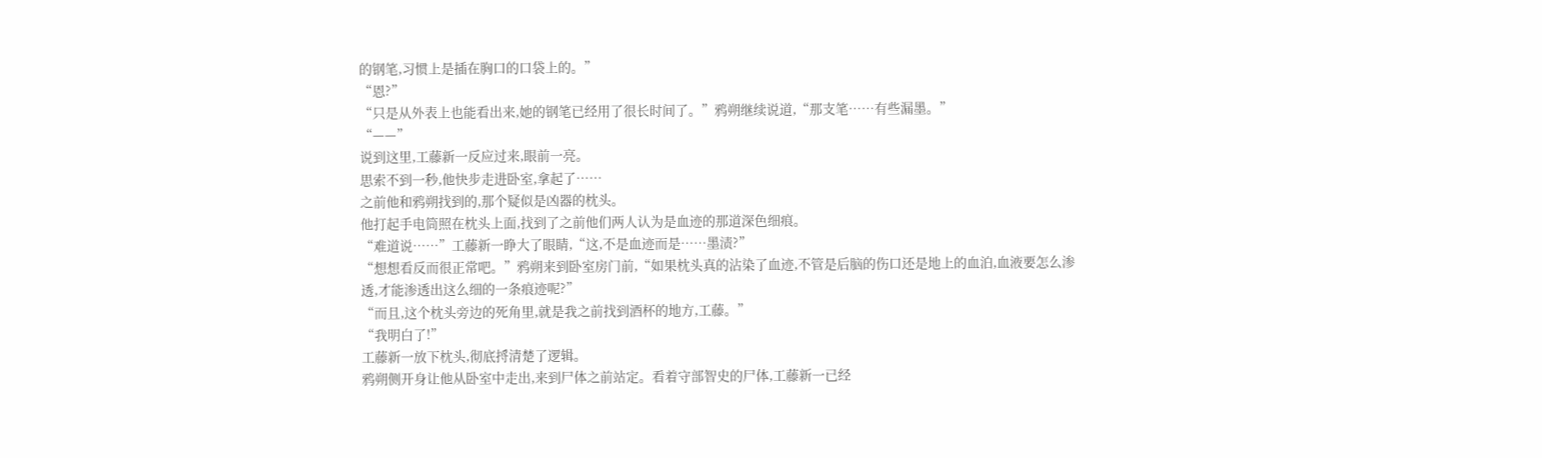的钢笔,习惯上是插在胸口的口袋上的。”
“恩?”
“只是从外表上也能看出来,她的钢笔已经用了很长时间了。”鸦朔继续说道,“那支笔……有些漏墨。”
“——”
说到这里,工藤新一反应过来,眼前一亮。
思索不到一秒,他快步走进卧室,拿起了……
之前他和鸦朔找到的,那个疑似是凶器的枕头。
他打起手电筒照在枕头上面,找到了之前他们两人认为是血迹的那道深色细痕。
“难道说……”工藤新一睁大了眼睛,“这,不是血迹而是……墨渍?”
“想想看反而很正常吧。”鸦朔来到卧室房门前,“如果枕头真的沾染了血迹,不管是后脑的伤口还是地上的血泊,血液要怎么渗透,才能渗透出这么细的一条痕迹呢?”
“而且,这个枕头旁边的死角里,就是我之前找到酒杯的地方,工藤。”
“我明白了!”
工藤新一放下枕头,彻底捋清楚了逻辑。
鸦朔侧开身让他从卧室中走出,来到尸体之前站定。看着守部智史的尸体,工藤新一已经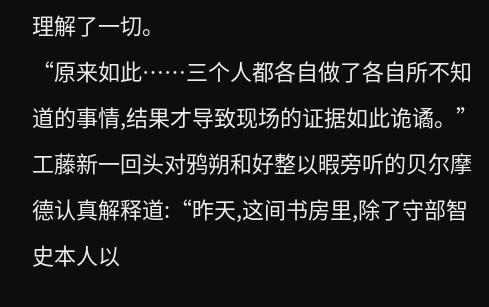理解了一切。
“原来如此……三个人都各自做了各自所不知道的事情,结果才导致现场的证据如此诡谲。”
工藤新一回头对鸦朔和好整以暇旁听的贝尔摩德认真解释道:“昨天,这间书房里,除了守部智史本人以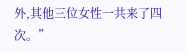外,其他三位女性一共来了四次。”